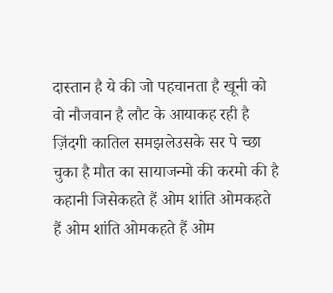दास्तान है ये की जो पहचानता है खूनी को
वो नौजवान है लौट के आयाकह रही है ज़िंदगी कातिल समझलेउसके सर पे च्छा चुका है मौत का सायाजन्मो की करमो की है कहानी जिसेकहते हैं ओम शांति ओमकहते हैं ओम शांति ओमकहते हैं ओम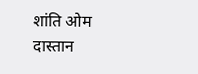शांति ओम
दास्तान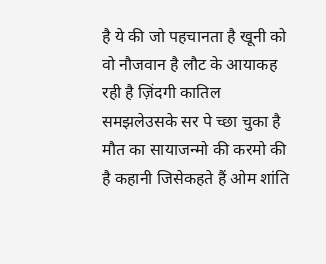है ये की जो पहचानता है खूनी को
वो नौजवान है लौट के आयाकह रही है ज़िंदगी कातिल समझलेउसके सर पे च्छा चुका है मौत का सायाजन्मो की करमो की है कहानी जिसेकहते हैं ओम शांति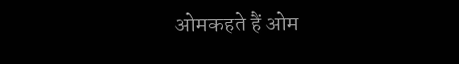ओमकहते हैं ओम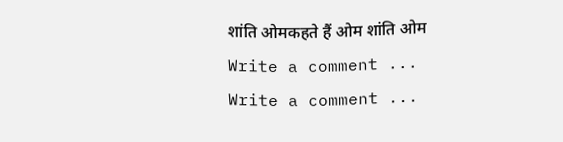शांति ओमकहते हैं ओम शांति ओम
Write a comment ...
Write a comment ...